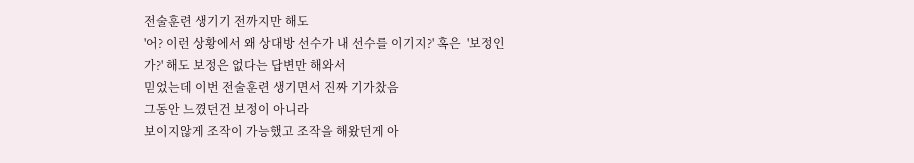전술훈련 생기기 전까지만 해도
'어? 이런 상황에서 왜 상대방 선수가 내 선수를 이기지?' 혹은  '보정인가?' 해도 보정은 없다는 답변만 해와서
믿었는데 이번 전술훈련 생기면서 진짜 기가찼음
그동안 느꼈던건 보정이 아니라
보이지않게 조작이 가능했고 조작을 해왔던게 아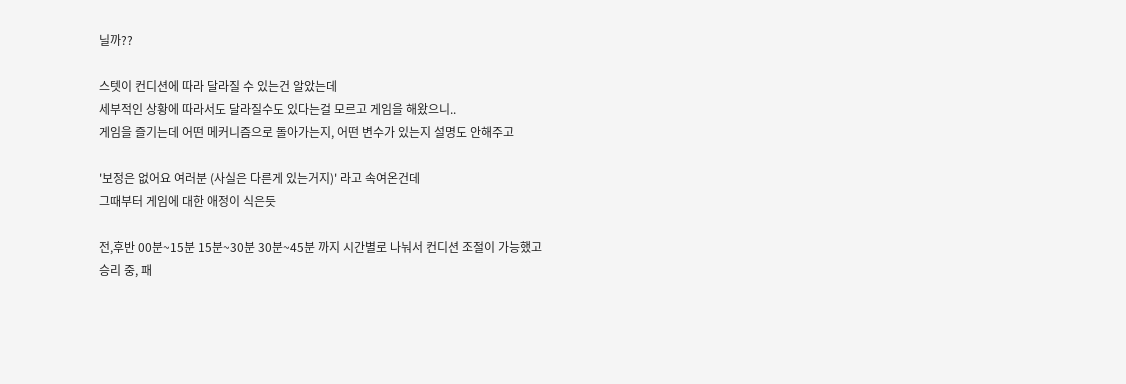닐까??

스텟이 컨디션에 따라 달라질 수 있는건 알았는데
세부적인 상황에 따라서도 달라질수도 있다는걸 모르고 게임을 해왔으니..
게임을 즐기는데 어떤 메커니즘으로 돌아가는지, 어떤 변수가 있는지 설명도 안해주고

'보정은 없어요 여러분 (사실은 다른게 있는거지)' 라고 속여온건데
그때부터 게임에 대한 애정이 식은듯

전,후반 00분~15분 15분~30분 30분~45분 까지 시간별로 나눠서 컨디션 조절이 가능했고
승리 중, 패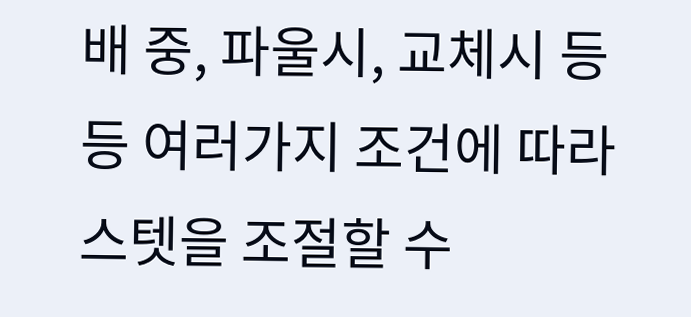배 중, 파울시, 교체시 등등 여러가지 조건에 따라 스텟을 조절할 수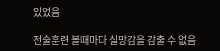있었음

전술훈련 볼때마다 실망감을 감출 수 없음